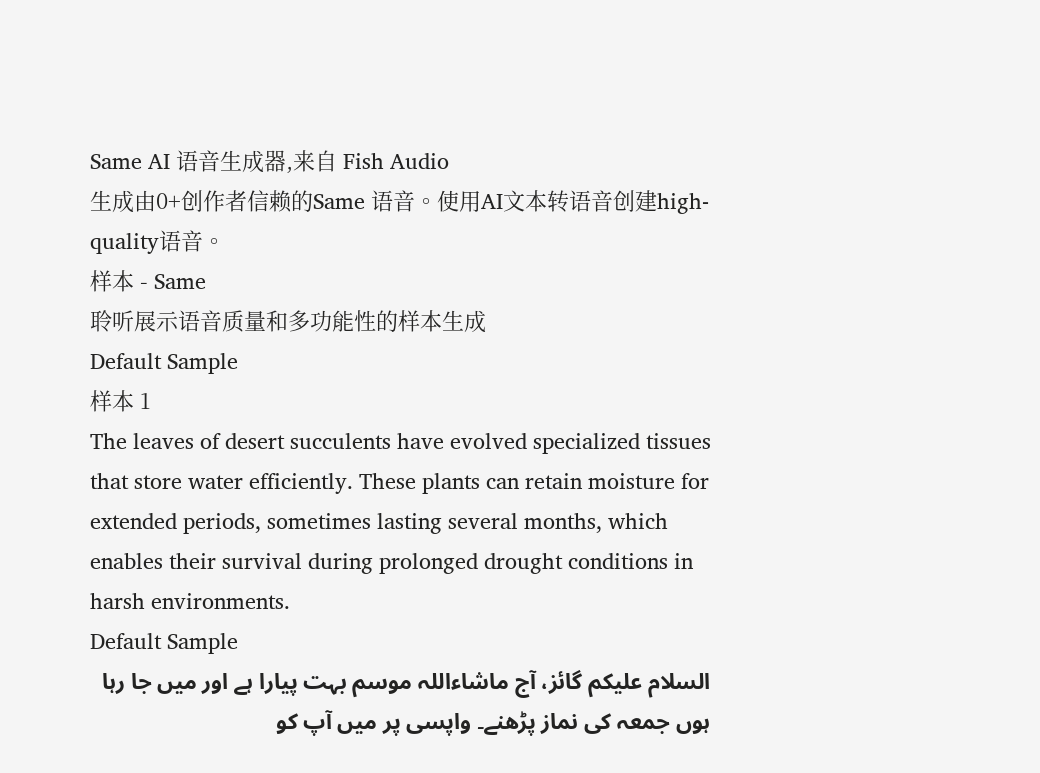Same AI 语音生成器,来自 Fish Audio
生成由0+创作者信赖的Same 语音。使用AI文本转语音创建high-quality语音。
样本 - Same
聆听展示语音质量和多功能性的样本生成
Default Sample
样本 1
The leaves of desert succulents have evolved specialized tissues that store water efficiently. These plants can retain moisture for extended periods, sometimes lasting several months, which enables their survival during prolonged drought conditions in harsh environments.
Default Sample
السلام علیکم گائز، آج ماشاءاللہ موسم بہت پیارا ہے اور میں جا رہا ہوں جمعہ کی نماز پڑھنے۔ واپسی پر میں آپ کو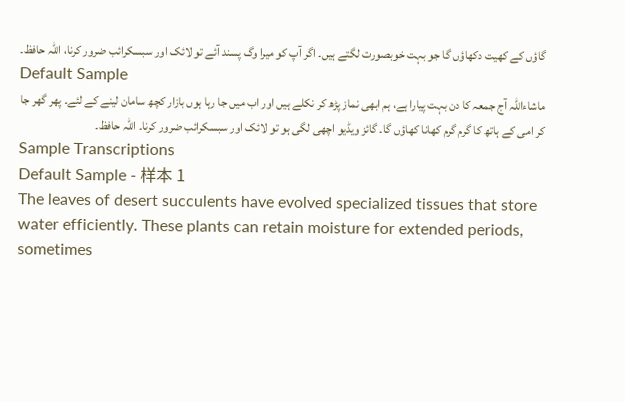گاؤں کے کھیت دکھاؤں گا جو بہت خوبصورت لگتے ہیں۔ اگر آپ کو میرا وگ پسند آئے تو لائک اور سبسکرائب ضرور کرنا، اللہ حافظ۔
Default Sample
ماشاءاللہ آج جمعہ کا دن بہت پیارا ہے، ہم ابھی نماز پڑھ کر نکلے ہیں اور اب میں جا رہا ہوں بازار کچھ سامان لینے کے لئے۔ پھر گھر جا کر امی کے ہاتھ کا گرم گرم کھانا کھاؤں گا۔ گائز ویڈیو اچھی لگی ہو تو لائک اور سبسکرائب ضرور کرنا۔ اللہ حافظ۔
Sample Transcriptions
Default Sample - 样本 1
The leaves of desert succulents have evolved specialized tissues that store water efficiently. These plants can retain moisture for extended periods, sometimes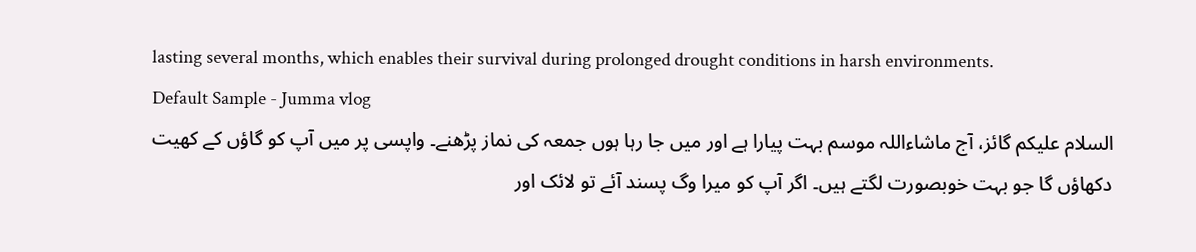lasting several months, which enables their survival during prolonged drought conditions in harsh environments.
Default Sample - Jumma vlog
السلام علیکم گائز، آج ماشاءاللہ موسم بہت پیارا ہے اور میں جا رہا ہوں جمعہ کی نماز پڑھنے۔ واپسی پر میں آپ کو گاؤں کے کھیت دکھاؤں گا جو بہت خوبصورت لگتے ہیں۔ اگر آپ کو میرا وگ پسند آئے تو لائک اور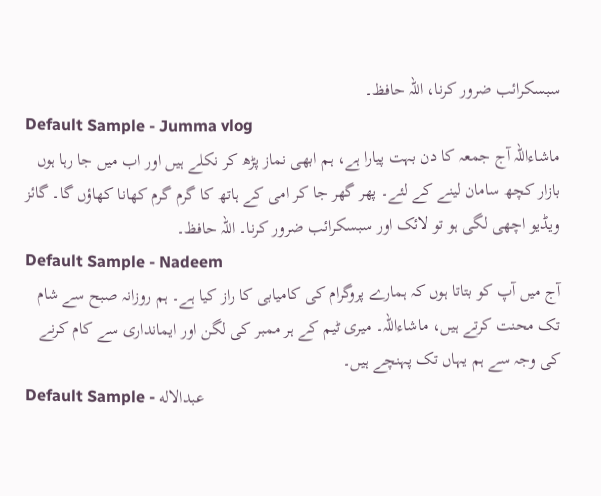سبسکرائب ضرور کرنا، اللہ حافظ۔
Default Sample - Jumma vlog
ماشاءاللہ آج جمعہ کا دن بہت پیارا ہے، ہم ابھی نماز پڑھ کر نکلے ہیں اور اب میں جا رہا ہوں بازار کچھ سامان لینے کے لئے۔ پھر گھر جا کر امی کے ہاتھ کا گرم گرم کھانا کھاؤں گا۔ گائز ویڈیو اچھی لگی ہو تو لائک اور سبسکرائب ضرور کرنا۔ اللہ حافظ۔
Default Sample - Nadeem
آج میں آپ کو بتاتا ہوں کہ ہمارے پروگرام کی کامیابی کا راز کیا ہے۔ ہم روزانہ صبح سے شام تک محنت کرتے ہیں، ماشاءاللہ۔ میری ٹیم کے ہر ممبر کی لگن اور ایمانداری سے کام کرنے کی وجہ سے ہم یہاں تک پہنچے ہیں۔
Default Sample - عبدالاله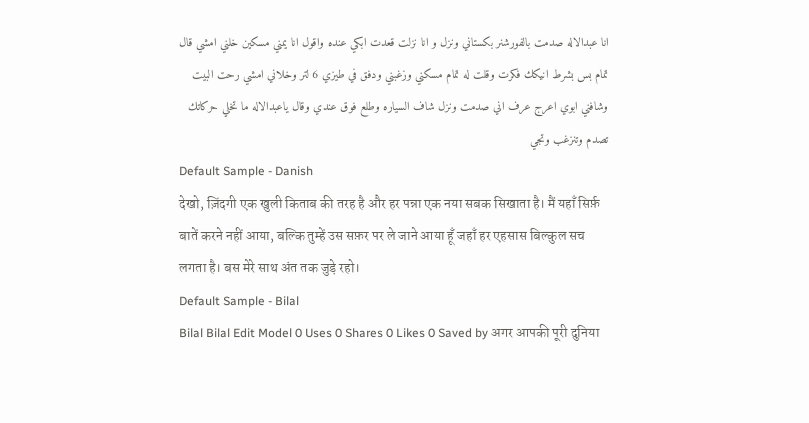انا عبدالاله صدمت بالفورشنر بكستاني ونزل و انا نزلت قعدت ابكي عنده واقول انا يمني مسكين خلني امشي قال تمام بس بشرط انيكك فكرت وقلت له تمام مسكني وزغبني ودفق في طيزي 6 لتر وخلاني امشي رحت البيت وشافني ابوي اعرج عرف اني صدمت ونزل شاف السياره وطلع فوق عندي وقال ياعبدالاله ما تخلي حركاتك تصدم وتنزغب وتجي
Default Sample - Danish
देखो, ज़िंदगी एक खुली किताब की तरह है और हर पन्ना एक नया सबक सिखाता है। मैं यहाँ सिर्फ़ बातें करने नहीं आया, बल्कि तुम्हें उस सफ़र पर ले जाने आया हूँ जहाँ हर एहसास बिल्कुल सच लगता है। बस मेरे साथ अंत तक जुड़े रहो।
Default Sample - Bilal
Bilal Bilal Edit Model 0 Uses 0 Shares 0 Likes 0 Saved by अगर आपकी पूरी दुनिया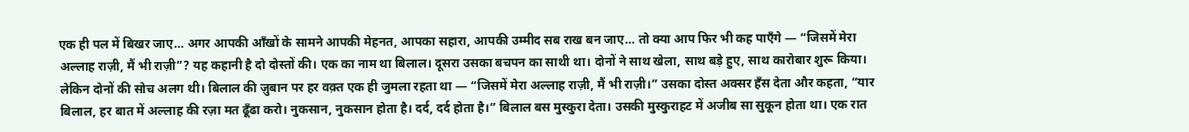एक ही पल में बिखर जाए… अगर आपकी आँखों के सामने आपकी मेहनत, आपका सहारा, आपकी उम्मीद सब राख बन जाए… तो क्या आप फिर भी कह पाएँगे — “जिसमें मेरा अल्लाह राज़ी, मैं भी राज़ी”? यह कहानी है दो दोस्तों की। एक का नाम था बिलाल। दूसरा उसका बचपन का साथी था। दोनों ने साथ खेला, साथ बड़े हुए, साथ कारोबार शुरू किया। लेकिन दोनों की सोच अलग थी। बिलाल की ज़ुबान पर हर वक़्त एक ही जुमला रहता था — “जिसमें मेरा अल्लाह राज़ी, मैं भी राज़ी।” उसका दोस्त अक्सर हँस देता और कहता, “यार बिलाल, हर बात में अल्लाह की रज़ा मत ढूँढा करो। नुकसान, नुकसान होता है। दर्द, दर्द होता है।” बिलाल बस मुस्कुरा देता। उसकी मुस्कुराहट में अजीब सा सुकून होता था। एक रात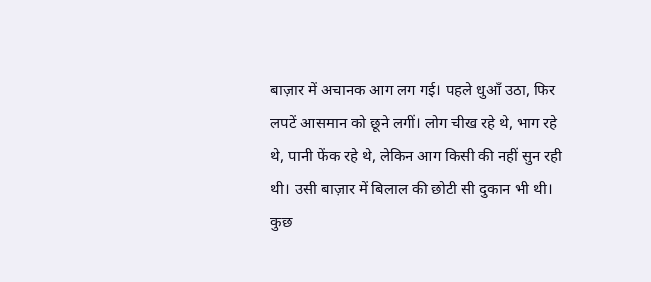बाज़ार में अचानक आग लग गई। पहले धुआँ उठा, फिर लपटें आसमान को छूने लगीं। लोग चीख रहे थे, भाग रहे थे, पानी फेंक रहे थे, लेकिन आग किसी की नहीं सुन रही थी। उसी बाज़ार में बिलाल की छोटी सी दुकान भी थी। कुछ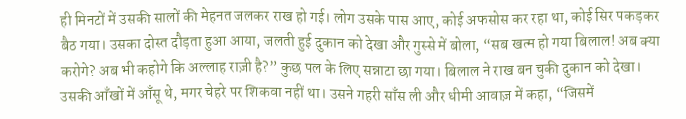ही मिनटों में उसकी सालों की मेहनत जलकर राख हो गई। लोग उसके पास आए, कोई अफसोस कर रहा था, कोई सिर पकड़कर बैठ गया। उसका दोस्त दौड़ता हुआ आया, जलती हुई दुकान को देखा और गुस्से में बोला, “सब खत्म हो गया बिलाल! अब क्या करोगे? अब भी कहोगे कि अल्लाह राज़ी है?” कुछ पल के लिए सन्नाटा छा गया। बिलाल ने राख बन चुकी दुकान को देखा। उसकी आँखों में आँसू थे, मगर चेहरे पर शिकवा नहीं था। उसने गहरी साँस ली और धीमी आवाज़ में कहा, “जिसमें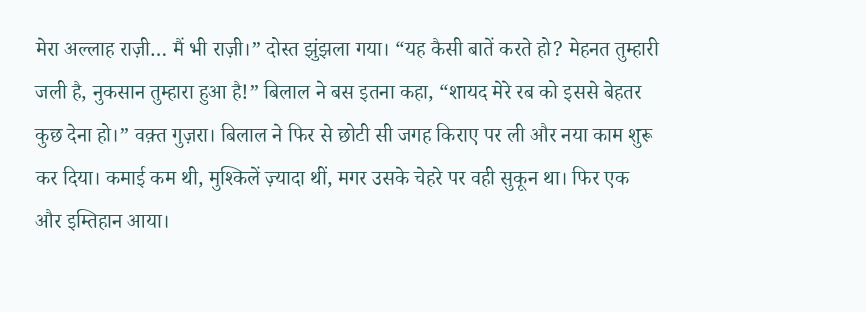मेरा अल्लाह राज़ी… मैं भी राज़ी।” दोस्त झुंझला गया। “यह कैसी बातें करते हो? मेहनत तुम्हारी जली है, नुकसान तुम्हारा हुआ है!” बिलाल ने बस इतना कहा, “शायद मेरे रब को इससे बेहतर कुछ देना हो।” वक़्त गुज़रा। बिलाल ने फिर से छोटी सी जगह किराए पर ली और नया काम शुरू कर दिया। कमाई कम थी, मुश्किलें ज़्यादा थीं, मगर उसके चेहरे पर वही सुकून था। फिर एक और इम्तिहान आया।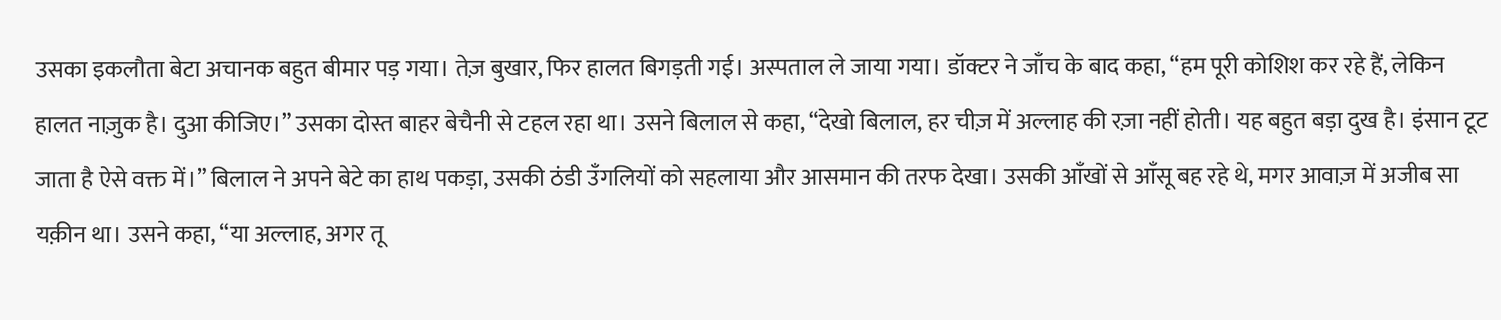उसका इकलौता बेटा अचानक बहुत बीमार पड़ गया। तेज़ बुखार, फिर हालत बिगड़ती गई। अस्पताल ले जाया गया। डॉक्टर ने जाँच के बाद कहा, “हम पूरी कोशिश कर रहे हैं, लेकिन हालत नाज़ुक है। दुआ कीजिए।” उसका दोस्त बाहर बेचैनी से टहल रहा था। उसने बिलाल से कहा, “देखो बिलाल, हर चीज़ में अल्लाह की रज़ा नहीं होती। यह बहुत बड़ा दुख है। इंसान टूट जाता है ऐसे वक्त में।” बिलाल ने अपने बेटे का हाथ पकड़ा, उसकी ठंडी उँगलियों को सहलाया और आसमान की तरफ देखा। उसकी आँखों से आँसू बह रहे थे, मगर आवाज़ में अजीब सा यक़ीन था। उसने कहा, “या अल्लाह, अगर तू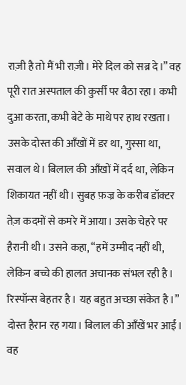राज़ी है तो मैं भी राज़ी। मेरे दिल को सब्र दे।” वह पूरी रात अस्पताल की कुर्सी पर बैठा रहा। कभी दुआ करता, कभी बेटे के माथे पर हाथ रखता। उसके दोस्त की आँखों में डर था, गुस्सा था, सवाल थे। बिलाल की आँखों में दर्द था, लेकिन शिकायत नहीं थी। सुबह फ़ज्र के करीब डॉक्टर तेज़ कदमों से कमरे में आया। उसके चेहरे पर हैरानी थी। उसने कहा, “हमें उम्मीद नहीं थी, लेकिन बच्चे की हालत अचानक संभल रही है। रिस्पॉन्स बेहतर है। यह बहुत अच्छा संकेत है।” दोस्त हैरान रह गया। बिलाल की आँखें भर आईं। वह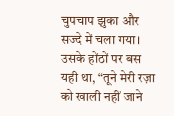चुपचाप झुका और सज्दे में चला गया। उसके होंठों पर बस यही था, “तूने मेरी रज़ा को खाली नहीं जाने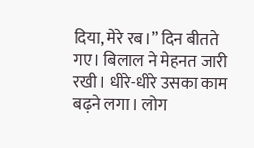दिया, मेरे रब।” दिन बीतते गए। बिलाल ने मेहनत जारी रखी। धीरे-धीरे उसका काम बढ़ने लगा। लोग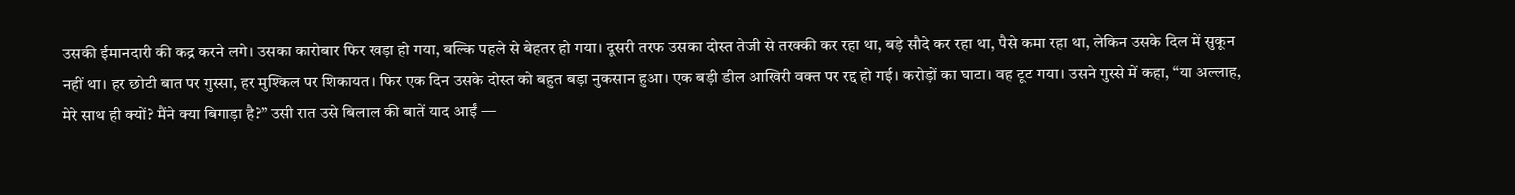उसकी ईमानदारी की कद्र करने लगे। उसका कारोबार फिर खड़ा हो गया, बल्कि पहले से बेहतर हो गया। दूसरी तरफ उसका दोस्त तेजी से तरक्की कर रहा था, बड़े सौदे कर रहा था, पैसे कमा रहा था, लेकिन उसके दिल में सुकून नहीं था। हर छोटी बात पर गुस्सा, हर मुश्किल पर शिकायत। फिर एक दिन उसके दोस्त को बहुत बड़ा नुकसान हुआ। एक बड़ी डील आखिरी वक्त पर रद्द हो गई। करोड़ों का घाटा। वह टूट गया। उसने गुस्से में कहा, “या अल्लाह, मेरे साथ ही क्यों? मैंने क्या बिगाड़ा है?” उसी रात उसे बिलाल की बातें याद आईं —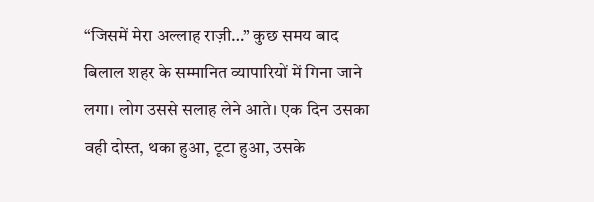“जिसमें मेरा अल्लाह राज़ी…” कुछ समय बाद बिलाल शहर के सम्मानित व्यापारियों में गिना जाने लगा। लोग उससे सलाह लेने आते। एक दिन उसका वही दोस्त, थका हुआ, टूटा हुआ, उसके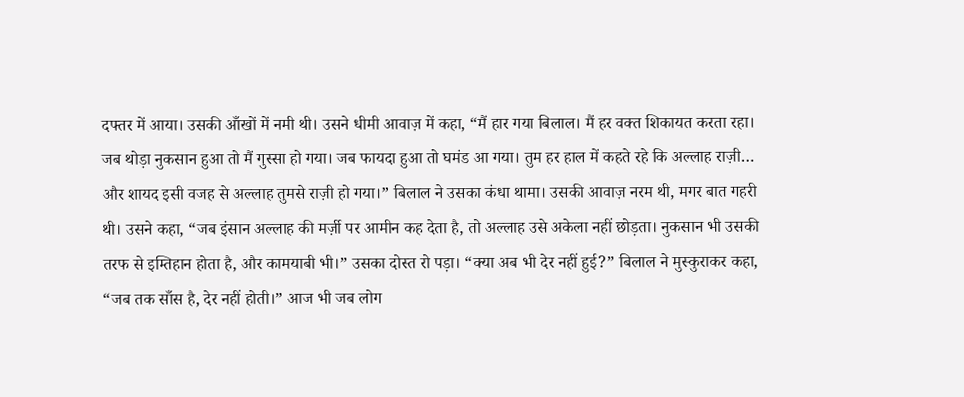दफ्तर में आया। उसकी आँखों में नमी थी। उसने धीमी आवाज़ में कहा, “मैं हार गया बिलाल। मैं हर वक्त शिकायत करता रहा। जब थोड़ा नुकसान हुआ तो मैं गुस्सा हो गया। जब फायदा हुआ तो घमंड आ गया। तुम हर हाल में कहते रहे कि अल्लाह राज़ी… और शायद इसी वजह से अल्लाह तुमसे राज़ी हो गया।” बिलाल ने उसका कंधा थामा। उसकी आवाज़ नरम थी, मगर बात गहरी थी। उसने कहा, “जब इंसान अल्लाह की मर्ज़ी पर आमीन कह देता है, तो अल्लाह उसे अकेला नहीं छोड़ता। नुकसान भी उसकी तरफ से इम्तिहान होता है, और कामयाबी भी।” उसका दोस्त रो पड़ा। “क्या अब भी देर नहीं हुई?” बिलाल ने मुस्कुराकर कहा, “जब तक साँस है, देर नहीं होती।” आज भी जब लोग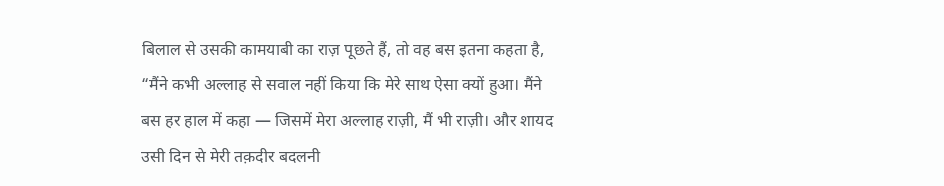बिलाल से उसकी कामयाबी का राज़ पूछते हैं, तो वह बस इतना कहता है, “मैंने कभी अल्लाह से सवाल नहीं किया कि मेरे साथ ऐसा क्यों हुआ। मैंने बस हर हाल में कहा — जिसमें मेरा अल्लाह राज़ी, मैं भी राज़ी। और शायद उसी दिन से मेरी तक़दीर बदलनी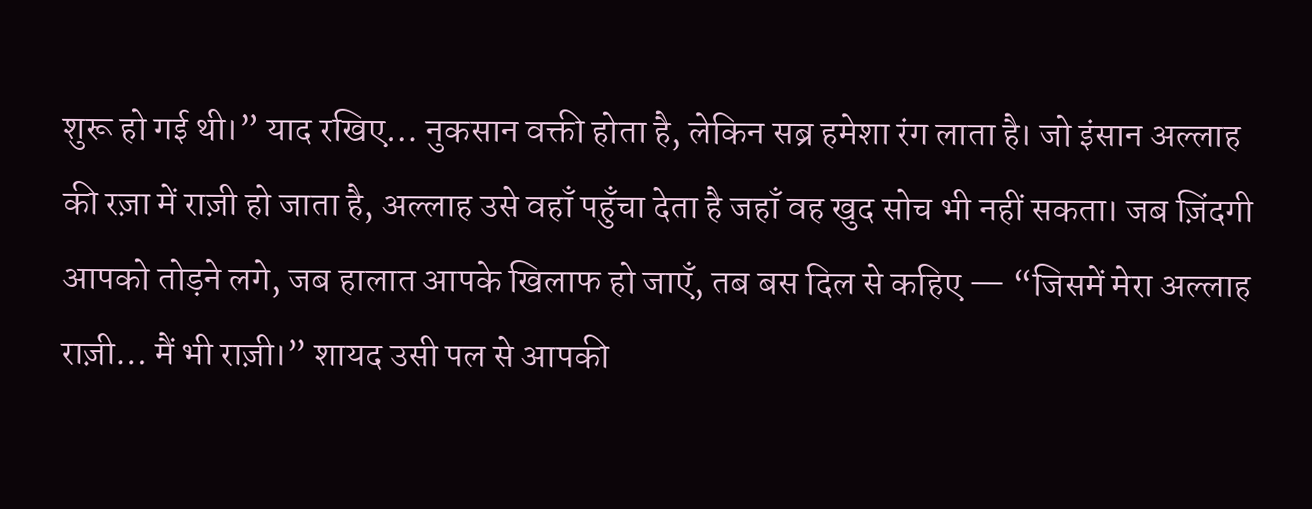शुरू हो गई थी।” याद रखिए… नुकसान वक्ती होता है, लेकिन सब्र हमेशा रंग लाता है। जो इंसान अल्लाह की रज़ा में राज़ी हो जाता है, अल्लाह उसे वहाँ पहुँचा देता है जहाँ वह खुद सोच भी नहीं सकता। जब ज़िंदगी आपको तोड़ने लगे, जब हालात आपके खिलाफ हो जाएँ, तब बस दिल से कहिए — “जिसमें मेरा अल्लाह राज़ी… मैं भी राज़ी।” शायद उसी पल से आपकी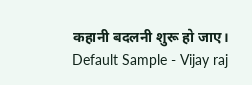कहानी बदलनी शुरू हो जाए।
Default Sample - Vijay raj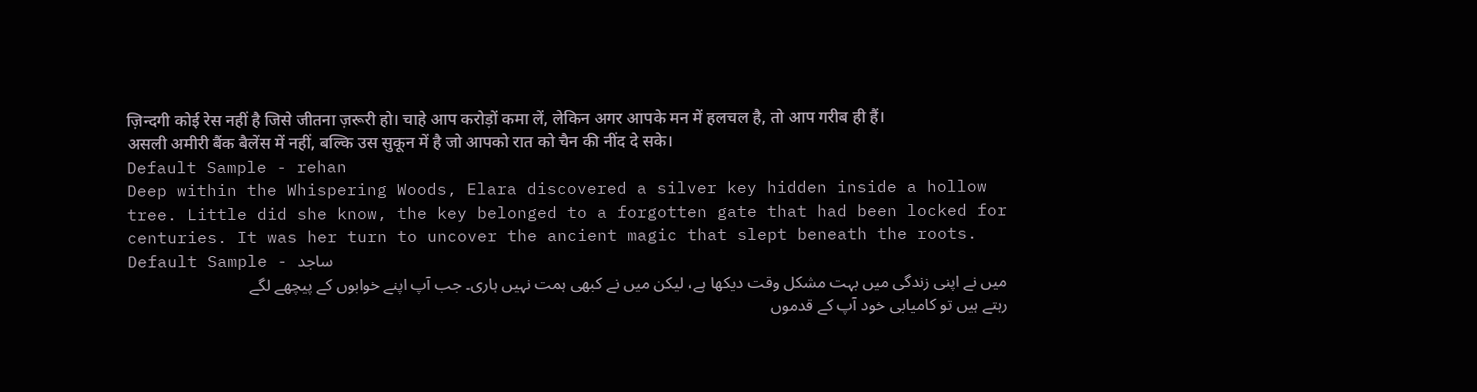ज़िन्दगी कोई रेस नहीं है जिसे जीतना ज़रूरी हो। चाहे आप करोड़ों कमा लें, लेकिन अगर आपके मन में हलचल है, तो आप गरीब ही हैं। असली अमीरी बैंक बैलेंस में नहीं, बल्कि उस सुकून में है जो आपको रात को चैन की नींद दे सके।
Default Sample - rehan
Deep within the Whispering Woods, Elara discovered a silver key hidden inside a hollow tree. Little did she know, the key belonged to a forgotten gate that had been locked for centuries. It was her turn to uncover the ancient magic that slept beneath the roots.
Default Sample - ساجد
میں نے اپنی زندگی میں بہت مشکل وقت دیکھا ہے، لیکن میں نے کبھی ہمت نہیں ہاری۔ جب آپ اپنے خوابوں کے پیچھے لگے رہتے ہیں تو کامیابی خود آپ کے قدموں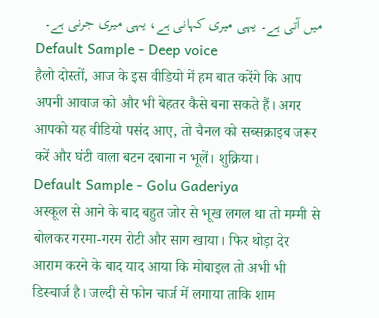میں آتی ہے۔ یہی میری کہانی ہے، یہی میری جرنی ہے۔
Default Sample - Deep voice
हैलो दोस्तों, आज के इस वीडियो में हम बात करेंगे कि आप अपनी आवाज को और भी बेहतर कैसे बना सकते हैं। अगर आपको यह वीडियो पसंद आए, तो चैनल को सब्सक्राइब जरूर करें और घंटी वाला बटन दबाना न भूलें। शुक्रिया।
Default Sample - Golu Gaderiya
अस्कूल से आने के बाद बहुत जोर से भूख लगल था तो मम्मी से बोलकर गरमा-गरम रोटी और साग खाया। फिर थोड़ा देर आराम करने के बाद याद आया कि मोबाइल तो अभी भी डिस्चार्ज है। जल्दी से फोन चार्ज में लगाया ताकि शाम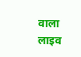वाला लाइव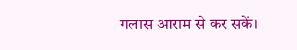गलास आराम से कर सकें।